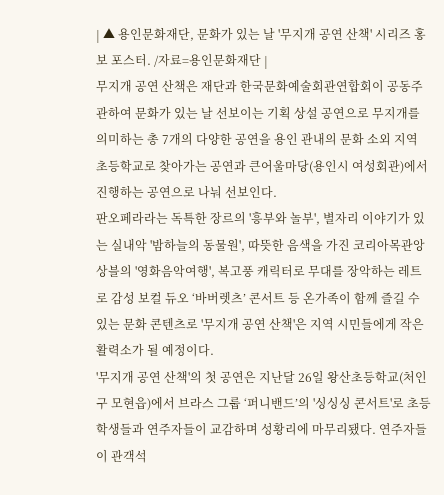| ▲ 용인문화재단, 문화가 있는 날 '무지개 공연 산책' 시리즈 홍보 포스터. /자료=용인문화재단 |
무지개 공연 산책은 재단과 한국문화예술회관연합회이 공동주관하여 문화가 있는 날 선보이는 기획 상설 공연으로 무지개를 의미하는 총 7개의 다양한 공연을 용인 관내의 문화 소외 지역 초등학교로 찾아가는 공연과 큰어울마당(용인시 여성회관)에서 진행하는 공연으로 나눠 선보인다.
판오페라라는 독특한 장르의 '흥부와 놀부', 별자리 이야기가 있는 실내악 '밤하늘의 동물원', 따뜻한 음색을 가진 코리아목관앙상블의 '영화음악여행', 복고풍 캐릭터로 무대를 장악하는 레트로 감성 보컬 듀오 ‘바버렛츠’ 콘서트 등 온가족이 함께 즐길 수 있는 문화 콘텐츠로 '무지개 공연 산책'은 지역 시민들에게 작은 활력소가 될 예정이다.
'무지개 공연 산책'의 첫 공연은 지난달 26일 왕산초등학교(처인구 모현읍)에서 브라스 그룹 ‘퍼니밴드’의 '싱싱싱 콘서트'로 초등학생들과 연주자들이 교감하며 성황리에 마무리됐다. 연주자들이 관객석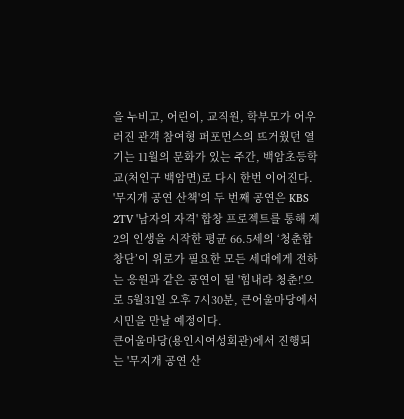을 누비고, 어린이, 교직원, 학부모가 어우러진 관객 참여형 퍼포먼스의 뜨거웠던 열기는 11월의 문화가 있는 주간, 백암초등학교(처인구 백암면)로 다시 한번 이어진다.
'무지개 공연 산책'의 두 번째 공연은 KBS 2TV '남자의 자격' 합창 프로젝트를 통해 제2의 인생을 시작한 평균 66.5세의 ‘청춘합창단’이 위로가 필요한 모든 세대에게 전하는 응원과 같은 공연이 될 '힘내라 청춘!'으로 5월31일 오후 7시30분, 큰어울마당에서 시민을 만날 예정이다.
큰어울마당(용인시여성회관)에서 진행되는 '무지개 공연 산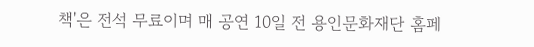책'은 전석 무료이며 매 공연 10일 전 용인문화재단 홈페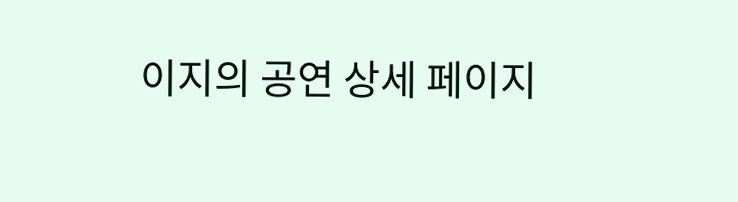이지의 공연 상세 페이지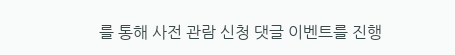를 통해 사전 관람 신청 댓글 이벤트를 진행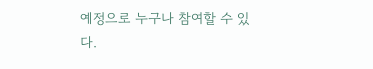예정으로 누구나 참여할 수 있다.